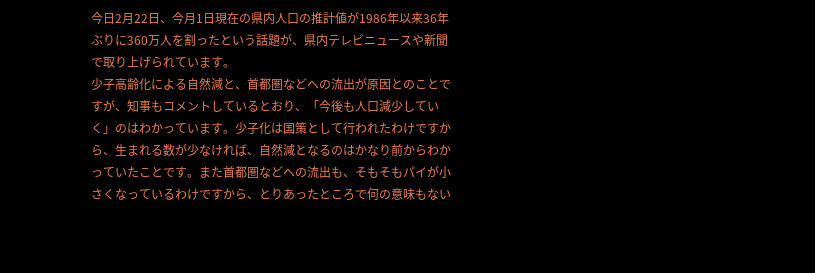今日2月22日、今月1日現在の県内人口の推計値が1986年以来36年ぶりに360万人を割ったという話題が、県内テレビニュースや新聞で取り上げられています。
少子高齢化による自然減と、首都圏などへの流出が原因とのことですが、知事もコメントしているとおり、「今後も人口減少していく」のはわかっています。少子化は国策として行われたわけですから、生まれる数が少なければ、自然減となるのはかなり前からわかっていたことです。また首都圏などへの流出も、そもそもパイが小さくなっているわけですから、とりあったところで何の意味もない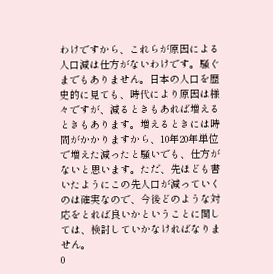わけですから、これらが原因による人口減は仕方がないわけです。騒ぐまでもありません。日本の人口を歴史的に見ても、時代により原因は様々ですが、減るときもあれば増えるときもあります。増えるときには時間がかかりますから、10年20年単位で増えた減ったと騒いでも、仕方がないと思います。ただ、先ほども書いたようにこの先人口が減っていくのは確実なので、今後どのような対応をとれば良いかということに関しては、検討していかなければなりません。
0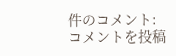件のコメント:
コメントを投稿